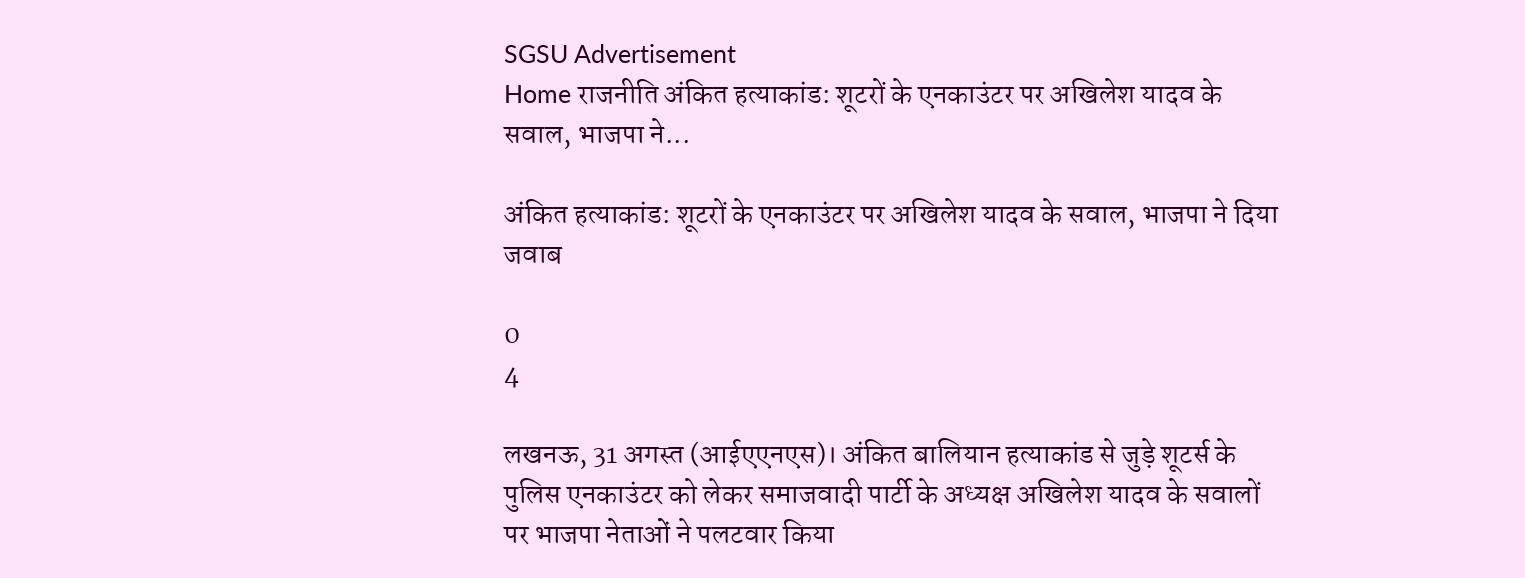SGSU Advertisement
Home राजनीति अंकित हत्याकांड: शूटरों के एनकाउंटर पर अखिलेश यादव के सवाल, भाजपा ने...

अंकित हत्याकांड: शूटरों के एनकाउंटर पर अखिलेश यादव के सवाल, भाजपा ने दिया जवाब

0
4

लखनऊ, 31 अगस्त (आईएएनएस)। अंकित बालियान हत्याकांड से जुड़े शूटर्स के पुलिस एनकाउंटर को लेकर समाजवादी पार्टी के अध्यक्ष अखिलेश यादव के सवालों पर भाजपा नेताओं ने पलटवार किया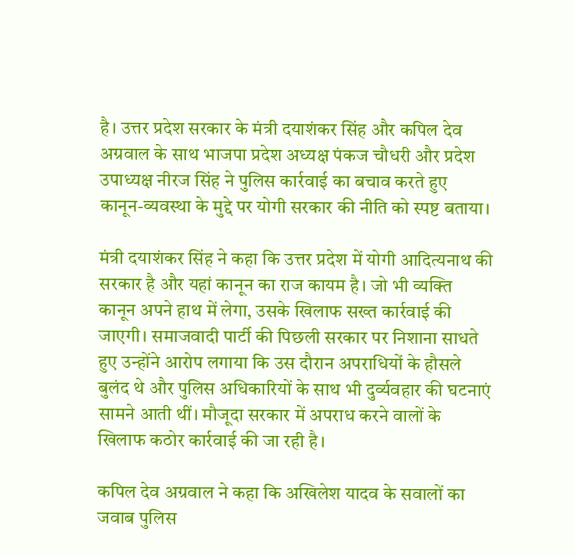है। उत्तर प्रदेश सरकार के मंत्री दयाशंकर सिंह और कपिल देव अग्रवाल के साथ भाजपा प्रदेश अध्यक्ष पंकज चौधरी और प्रदेश उपाध्यक्ष नीरज सिंह ने पुलिस कार्रवाई का बचाव करते हुए कानून-व्यवस्था के मुद्दे पर योगी सरकार की नीति को स्पष्ट बताया।

मंत्री दयाशंकर सिंह ने कहा कि उत्तर प्रदेश में योगी आदित्यनाथ की सरकार है और यहां कानून का राज कायम है। जो भी व्यक्ति कानून अपने हाथ में लेगा, उसके खिलाफ सख्त कार्रवाई की जाएगी। समाजवादी पार्टी की पिछली सरकार पर निशाना साधते हुए उन्होंने आरोप लगाया कि उस दौरान अपराधियों के हौसले बुलंद थे और पुलिस अधिकारियों के साथ भी दुर्व्यवहार की घटनाएं सामने आती थीं। मौजूदा सरकार में अपराध करने वालों के खिलाफ कठोर कार्रवाई की जा रही है।

कपिल देव अग्रवाल ने कहा कि अखिलेश यादव के सवालों का जवाब पुलिस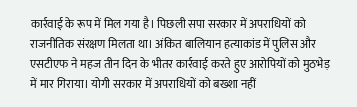कार्रवाई के रूप में मिल गया है। पिछली सपा सरकार में अपराधियों को राजनीतिक संरक्षण मिलता था। अंकित बालियान हत्याकांड में पुलिस और एसटीएफ ने महज तीन दिन के भीतर कार्रवाई करते हुए आरोपियों को मुठभेड़ में मार गिराया। योगी सरकार में अपराधियों को बख्शा नहीं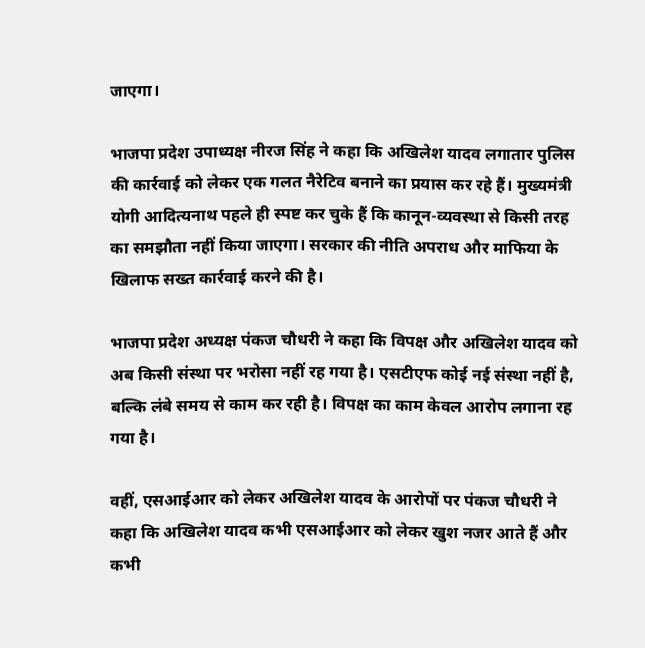जाएगा।

भाजपा प्रदेश उपाध्यक्ष नीरज सिंह ने कहा कि अखिलेश यादव लगातार पुलिस की कार्रवाई को लेकर एक गलत नैरेटिव बनाने का प्रयास कर रहे हैं। मुख्यमंत्री योगी आदित्यनाथ पहले ही स्पष्ट कर चुके हैं कि कानून-व्यवस्था से किसी तरह का समझौता नहीं किया जाएगा। सरकार की नीति अपराध और माफिया के खिलाफ सख्त कार्रवाई करने की है।

भाजपा प्रदेश अध्यक्ष पंकज चौधरी ने कहा कि विपक्ष और अखिलेश यादव को अब किसी संस्था पर भरोसा नहीं रह गया है। एसटीएफ कोई नई संस्था नहीं है, बल्कि लंबे समय से काम कर रही है। विपक्ष का काम केवल आरोप लगाना रह गया है।

वहीं, एसआईआर को लेकर अखिलेश यादव के आरोपों पर पंकज चौधरी ने कहा कि अखिलेश यादव कभी एसआईआर को लेकर खुश नजर आते हैं और कभी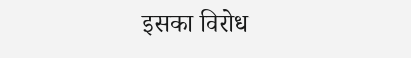इसका विरोध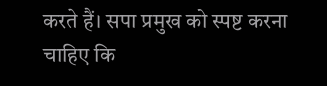करते हैं। सपा प्रमुख को स्पष्ट करना चाहिए कि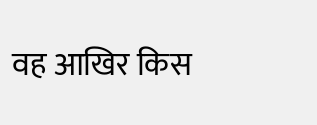वह आखिर किस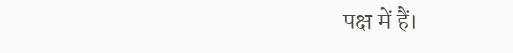पक्ष में हैं।